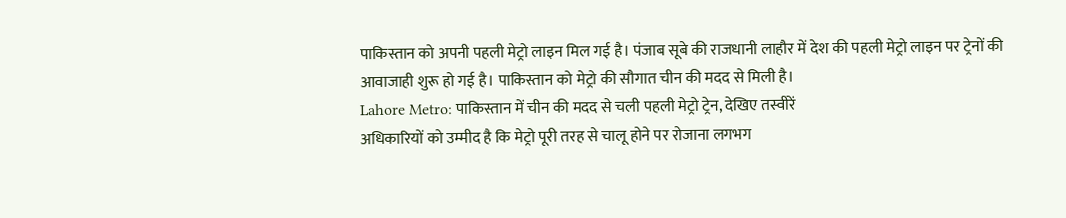पाकिस्तान को अपनी पहली मेट्रो लाइन मिल गई है। पंजाब सूबे की राजधानी लाहौर में देश की पहली मेट्रो लाइन पर ट्रेनों की आवाजाही शुरू हो गई है। पाकिस्तान को मेट्रो की सौगात चीन की मदद से मिली है।
Lahore Metro: पाकिस्तान में चीन की मदद से चली पहली मेट्रो ट्रेन, देखिए तस्वीरें
अधिकारियों को उम्मीद है कि मेट्रो पूरी तरह से चालू होने पर रोजाना लगभग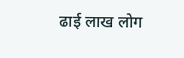ढाई लाख लोग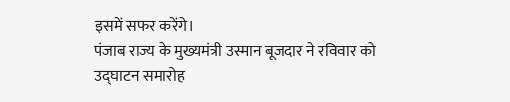इसमें सफर करेंगे।
पंजाब राज्य के मुख्यमंत्री उस्मान बूजदार ने रविवार को उद्घाटन समारोह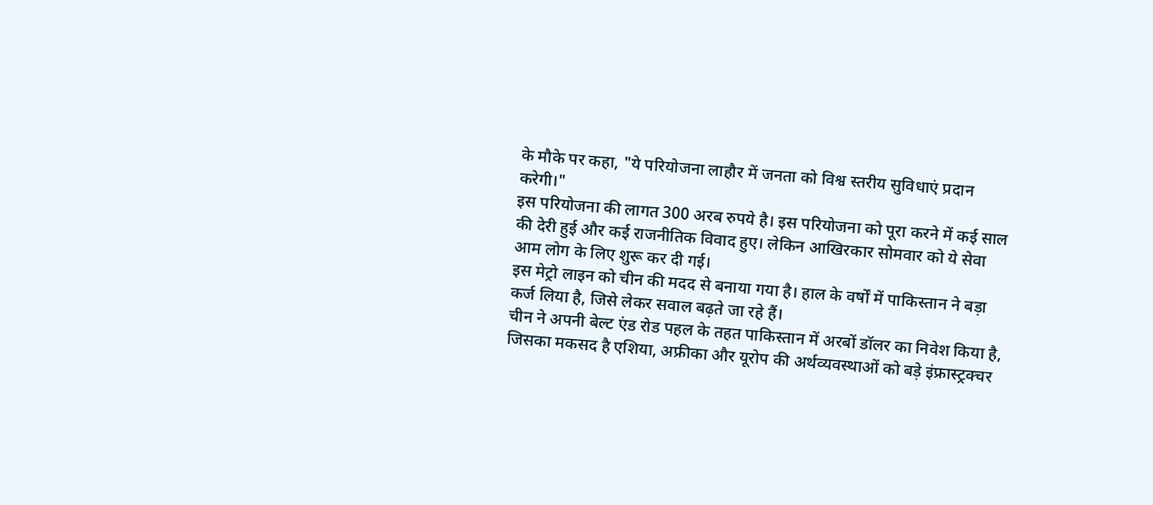के मौके पर कहा, "ये परियोजना लाहौर में जनता को विश्व स्तरीय सुविधाएं प्रदान करेगी।"
इस परियोजना की लागत 300 अरब रुपये है। इस परियोजना को पूरा करने में कई साल की देरी हुई और कई राजनीतिक विवाद हुए। लेकिन आखिरकार सोमवार को ये सेवा आम लोग के लिए शुरू कर दी गई।
इस मेट्रो लाइन को चीन की मदद से बनाया गया है। हाल के वर्षों में पाकिस्तान ने बड़ा कर्ज लिया है, जिसे लेकर सवाल बढ़ते जा रहे हैं।
चीन ने अपनी बेल्ट एंड रोड पहल के तहत पाकिस्तान में अरबों डॉलर का निवेश किया है, जिसका मकसद है एशिया, अफ्रीका और यूरोप की अर्थव्यवस्थाओं को बड़े इंफ्रास्ट्रक्चर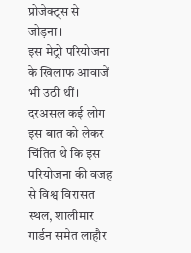प्रोजेक्ट्स से जोड़ना।
इस मेट्रो परियोजना के खिलाफ आवाजें भी उठी थीं। दरअसल कई लोग इस बात को लेकर चिंतित थे कि इस परियोजना की वजह से विश्व विरासत स्थल, शालीमार गार्डन समेत लाहौर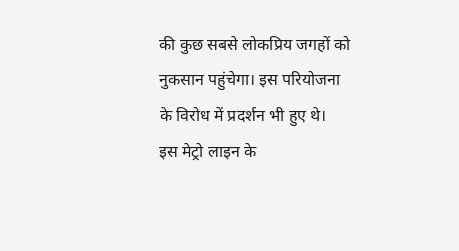की कुछ सबसे लोकप्रिय जगहों को नुकसान पहुंचेगा। इस परियोजना के विरोध में प्रदर्शन भी हुए थे।
इस मेट्रो लाइन के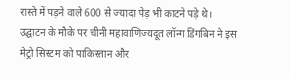रास्ते में पड़ने वाले 600 से ज्यादा पेड़ भी काटने पड़े थे।
उद्घाटन के मौके पर चीनी महावाणिज्यदूत लॉन्ग डिंगबिन ने इस मेट्रो सिस्टम को पाकिस्तान और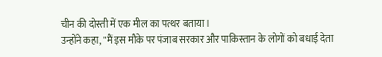चीन की दोस्ती में एक मील का पत्थर बताया।
उन्होंने कहा, "मैं इस मौके पर पंजाब सरकार और पाकिस्तान के लोगों को बधाई देता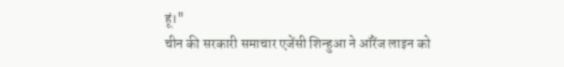हूं।"
चीन की सरकारी समाचार एजेंसी शिन्हुआ ने ऑरेंज लाइन को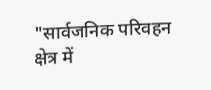"सार्वजनिक परिवहन क्षेत्र में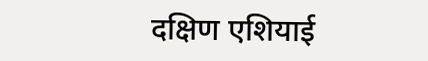दक्षिण एशियाई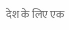देश के लिए एक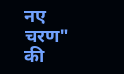नए चरण" की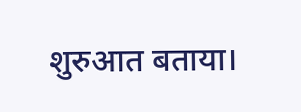शुरुआत बताया।